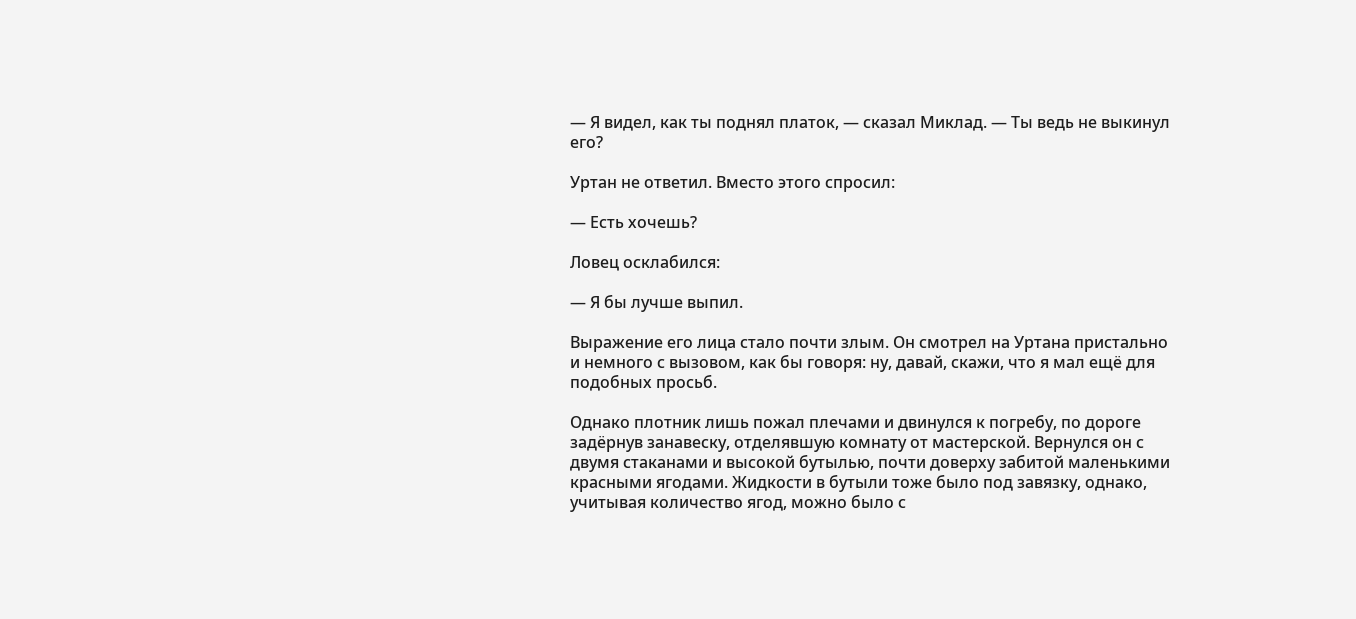— Я видел, как ты поднял платок, — сказал Миклад. — Ты ведь не выкинул его?

Уртан не ответил. Вместо этого спросил:

— Есть хочешь?

Ловец осклабился:

— Я бы лучше выпил.

Выражение его лица стало почти злым. Он смотрел на Уртана пристально и немного с вызовом, как бы говоря: ну, давай, скажи, что я мал ещё для подобных просьб.

Однако плотник лишь пожал плечами и двинулся к погребу, по дороге задёрнув занавеску, отделявшую комнату от мастерской. Вернулся он с двумя стаканами и высокой бутылью, почти доверху забитой маленькими красными ягодами. Жидкости в бутыли тоже было под завязку, однако, учитывая количество ягод, можно было с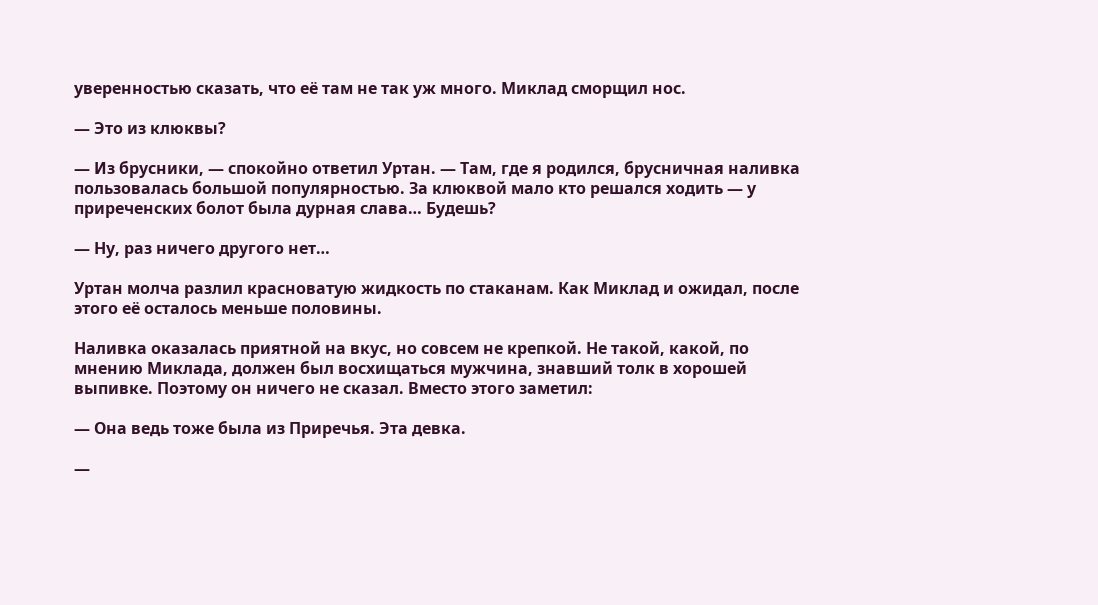уверенностью сказать, что её там не так уж много. Миклад сморщил нос.

— Это из клюквы?

— Из брусники, — спокойно ответил Уртан. — Там, где я родился, брусничная наливка пользовалась большой популярностью. За клюквой мало кто решался ходить — у приреченских болот была дурная слава… Будешь?

— Ну, раз ничего другого нет…

Уртан молча разлил красноватую жидкость по стаканам. Как Миклад и ожидал, после этого её осталось меньше половины.

Наливка оказалась приятной на вкус, но совсем не крепкой. Не такой, какой, по мнению Миклада, должен был восхищаться мужчина, знавший толк в хорошей выпивке. Поэтому он ничего не сказал. Вместо этого заметил:

— Она ведь тоже была из Приречья. Эта девка.

—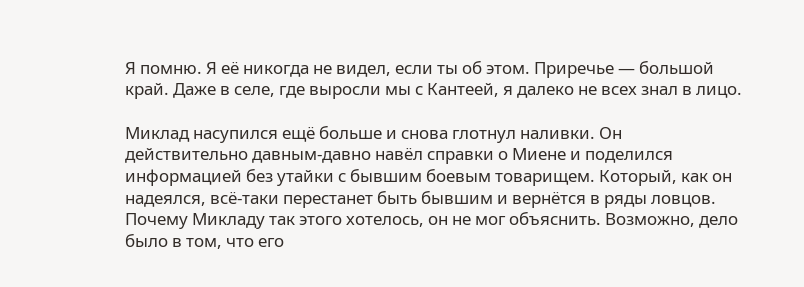Я помню. Я её никогда не видел, если ты об этом. Приречье — большой край. Даже в селе, где выросли мы с Кантеей, я далеко не всех знал в лицо.

Миклад насупился ещё больше и снова глотнул наливки. Он действительно давным-давно навёл справки о Миене и поделился информацией без утайки с бывшим боевым товарищем. Который, как он надеялся, всё-таки перестанет быть бывшим и вернётся в ряды ловцов. Почему Микладу так этого хотелось, он не мог объяснить. Возможно, дело было в том, что его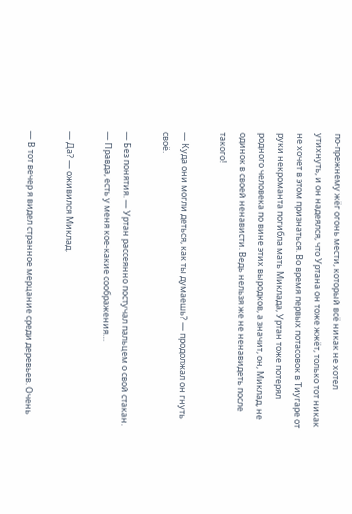по-прежнему жёг огонь мести, который всё никак не хотел утихнуть, и он надеялся, что Уртана он тоже жжёт, только тот никак не хочет в этом признаться. Во время первых потасовок в Тиугаре от руки некроманта погибла мать Миклада, Уртан тоже потерял родного человека по вине этих выродков, а значит, он, Миклад, не одинок в своей ненависти. Ведь нельзя же не ненавидеть после такого!

— Куда они могли деться, как ты думаешь? — продолжал он гнуть своё.

— Без понятия. — Уртан рассеянно постучал пальцем о свой стакан. — Правда, есть у меня кое-какие соображения…

— Да? — оживился Миклад.

— В тот вечер я видел странное мерцание среди деревьев. Очень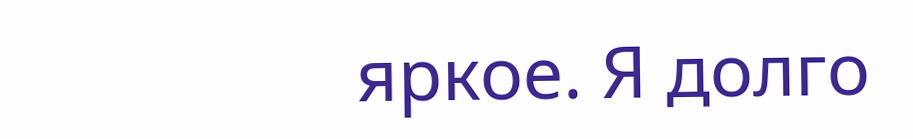яркое. Я долго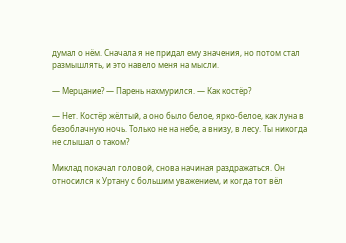думал о нём. Сначала я не придал ему значения, но потом стал размышлять, и это навело меня на мысли.

— Мерцание? — Парень нахмурился. — Как костёр?

— Нет. Костёр жёлтый, а оно было белое, ярко-белое, как луна в безоблачную ночь. Только не на небе, а внизу, в лесу. Ты никогда не слышал о таком?

Миклад покачал головой, снова начиная раздражаться. Он относился к Уртану с большим уважением, и когда тот вёл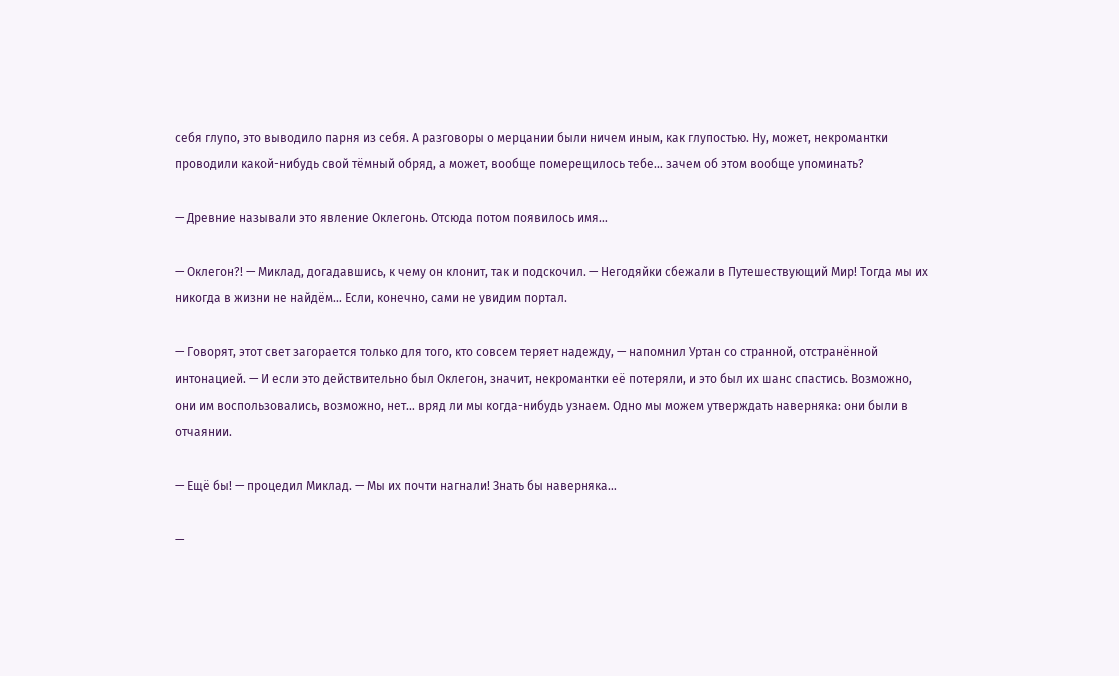себя глупо, это выводило парня из себя. А разговоры о мерцании были ничем иным, как глупостью. Ну, может, некромантки проводили какой-нибудь свой тёмный обряд, а может, вообще померещилось тебе… зачем об этом вообще упоминать?

— Древние называли это явление Оклегонь. Отсюда потом появилось имя…

— Оклегон?! — Миклад, догадавшись, к чему он клонит, так и подскочил. — Негодяйки сбежали в Путешествующий Мир! Тогда мы их никогда в жизни не найдём… Если, конечно, сами не увидим портал.

— Говорят, этот свет загорается только для того, кто совсем теряет надежду, — напомнил Уртан со странной, отстранённой интонацией. — И если это действительно был Оклегон, значит, некромантки её потеряли, и это был их шанс спастись. Возможно, они им воспользовались, возможно, нет… вряд ли мы когда-нибудь узнаем. Одно мы можем утверждать наверняка: они были в отчаянии.

— Ещё бы! — процедил Миклад. — Мы их почти нагнали! Знать бы наверняка…

—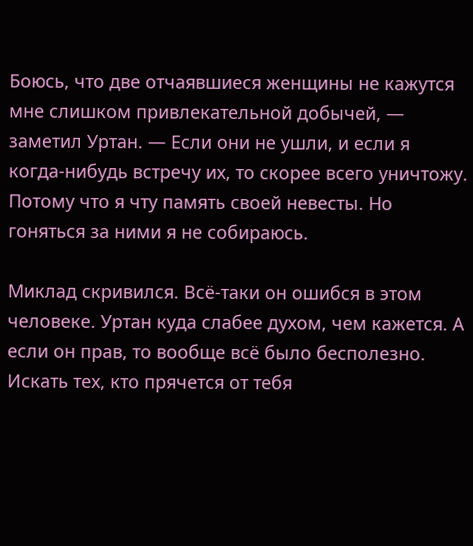Боюсь, что две отчаявшиеся женщины не кажутся мне слишком привлекательной добычей, — заметил Уртан. — Если они не ушли, и если я когда-нибудь встречу их, то скорее всего уничтожу. Потому что я чту память своей невесты. Но гоняться за ними я не собираюсь.

Миклад скривился. Всё-таки он ошибся в этом человеке. Уртан куда слабее духом, чем кажется. А если он прав, то вообще всё было бесполезно. Искать тех, кто прячется от тебя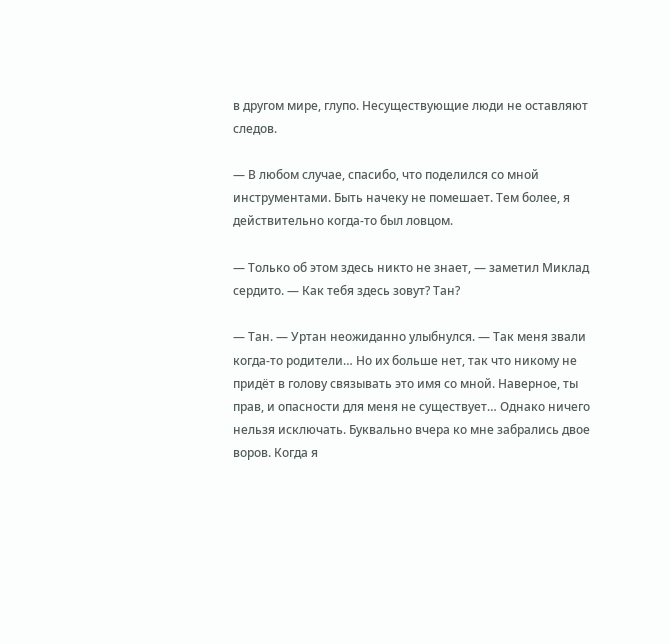в другом мире, глупо. Несуществующие люди не оставляют следов.

— В любом случае, спасибо, что поделился со мной инструментами. Быть начеку не помешает. Тем более, я действительно когда-то был ловцом.

— Только об этом здесь никто не знает, — заметил Миклад сердито. — Как тебя здесь зовут? Тан?

— Тан. — Уртан неожиданно улыбнулся. — Так меня звали когда-то родители… Но их больше нет, так что никому не придёт в голову связывать это имя со мной. Наверное, ты прав, и опасности для меня не существует… Однако ничего нельзя исключать. Буквально вчера ко мне забрались двое воров. Когда я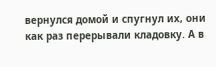вернулся домой и спугнул их, они как раз перерывали кладовку. А в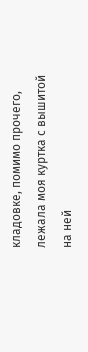кладовке, помимо прочего, лежала моя куртка с вышитой на ней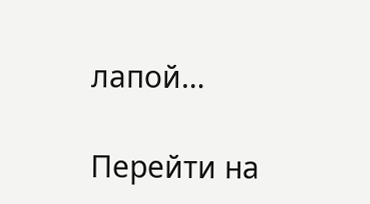лапой…

Перейти на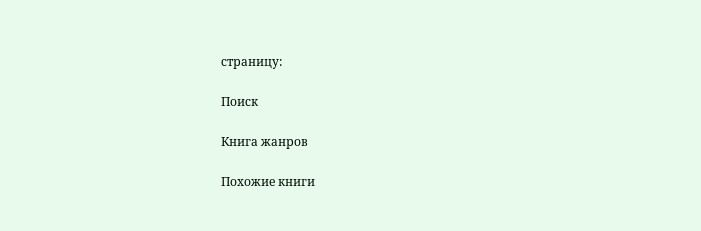страницу:

Поиск

Книга жанров

Похожие книги